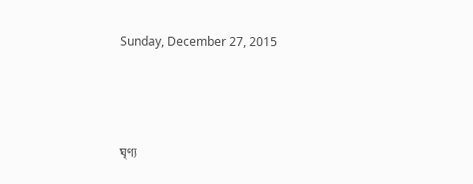Sunday, December 27, 2015




ঘৃণ্য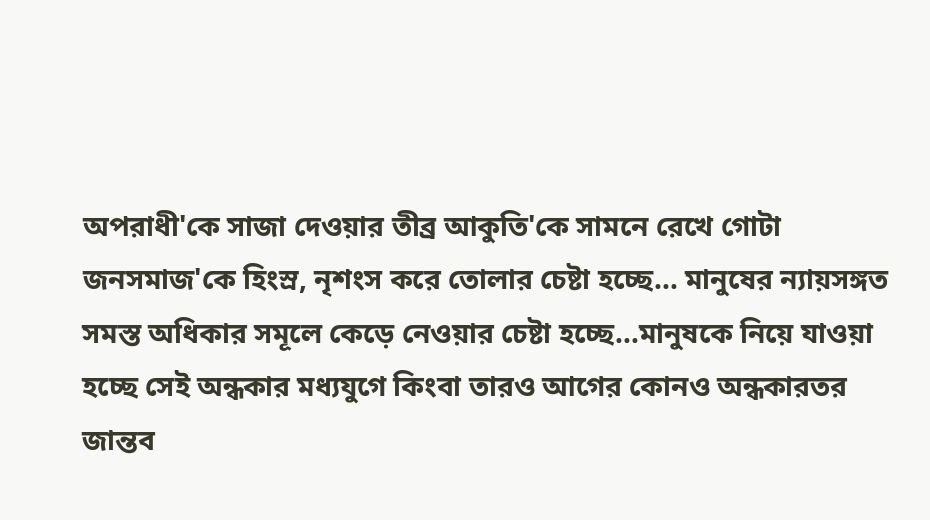অপরাধী'কে সাজা দেওয়ার তীব্র আকুতি'কে সামনে রেখে গোটা জনসমাজ'কে হিংস্র, নৃশংস করে তোলার চেষ্টা হচ্ছে... মানুষের ন্যায়সঙ্গত সমস্ত অধিকার সমূলে কেড়ে নেওয়ার চেষ্টা হচ্ছে...মানুষকে নিয়ে যাওয়া হচ্ছে সেই অন্ধকার মধ্যযুগে কিংবা তারও আগের কোনও অন্ধকারতর জান্তব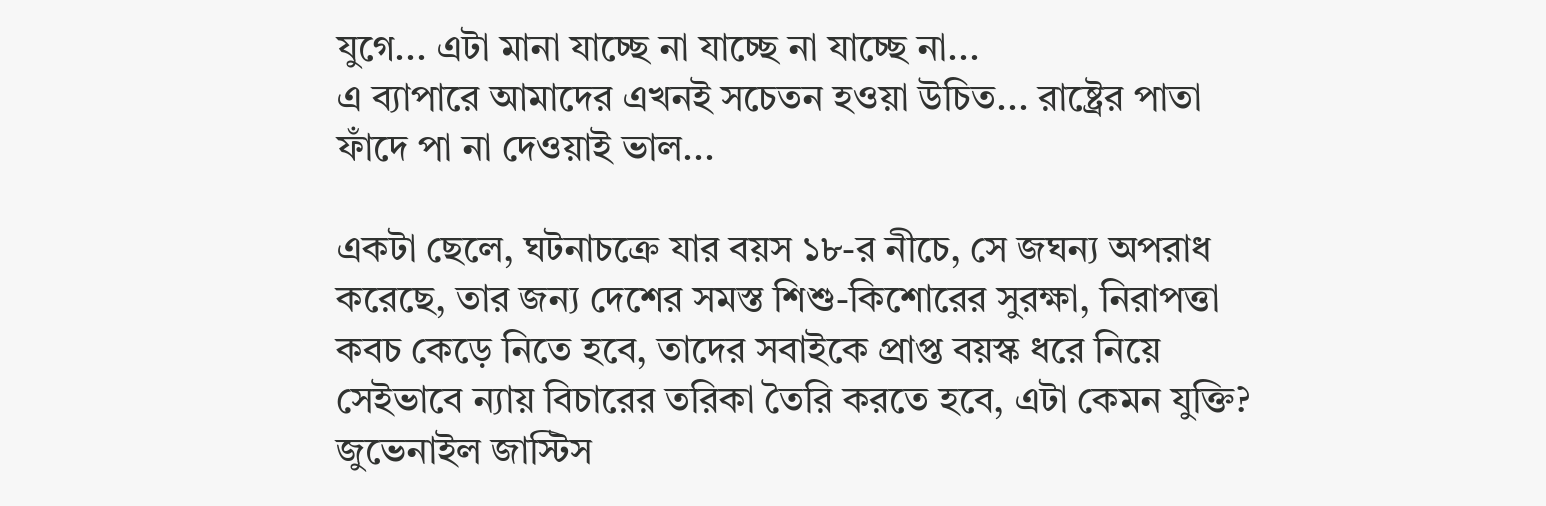যুগে... এটা মানা যাচ্ছে না যাচ্ছে না যাচ্ছে না...
এ ব্যাপারে আমাদের এখনই সচেতন হওয়া উচিত... রাষ্ট্রের পাতা ফাঁদে পা না দেওয়াই ভাল...

একটা ছেলে, ঘটনাচক্রে যার বয়স ১৮-র নীচে, সে জঘন্য অপরাধ করেছে, তার জন্য দেশের সমস্ত শিশু-কিশোরের সুরক্ষা, নিরাপত্তা কবচ কেড়ে নিতে হবে, তাদের সবাইকে প্রাপ্ত বয়স্ক ধরে নিয়ে সেইভাবে ন্যায় বিচারের তরিকা তৈরি করতে হবে, এটা কেমন যুক্তি?
জুভেনাইল জাস্টিস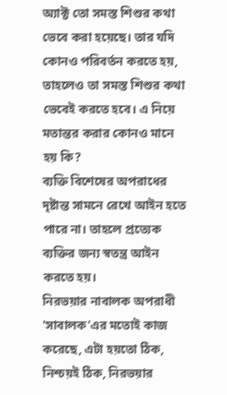অ্যাক্ট তো সমস্ত শিশুর কথা ভেবে করা হয়েছে। তার যদি কোনও পরিবর্তন করতে হয়, তাহলেও তা সমস্ত শিশুর কথা ভেবেই করতে হবে। এ নিয়ে মতান্তর করার কোনও মানে হয় কি?
ব্যক্তি বিশেষের অপরাধের দৃষ্টান্ত সামনে রেখে আইন হতে পারে না। তাহলে প্রত্যেক ব্যক্তির জন্য স্বতন্ত্র আইন করতে হয়।
নিরভয়ার নাবালক অপরাধী 'সাবালক'এর মতোই কাজ করেছে, এটা হয়তো ঠিক, নিশ্চয়ই ঠিক, নিরভয়ার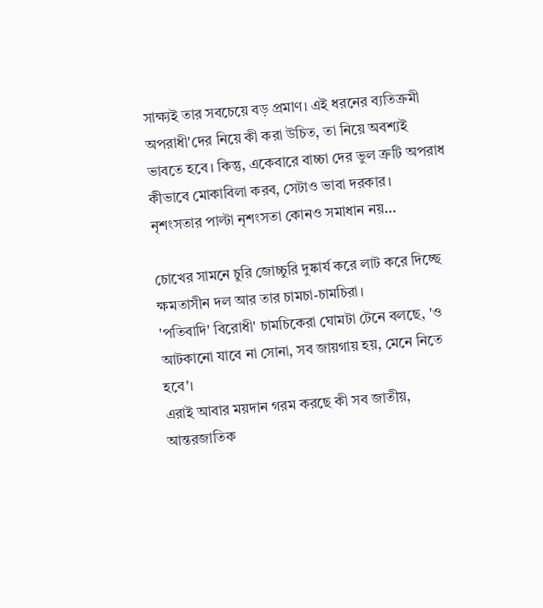সাক্ষ্যই তার সবচেয়ে বড় প্রমাণ। এই ধরনের ব্যতিক্রমী অপরাধী'দের নিয়ে কী করা উচিত, তা নিয়ে অবশ্যই ভাবতে হবে। কিন্তু, একেবারে বাচ্চা দের ভুল ত্রুটি অপরাধ কীভাবে মোকাবিলা করব, সেটাও ভাবা দরকার।
নৃশংসতার পাল্টা নৃশংসতা কোনও সমাধান নয়...

চোখের সামনে চুরি জোচ্চুরি দুষ্কার্য করে লাট করে দিচ্ছে ক্ষমতাসীন দল আর তার চামচা-চামচিরা।
'পতিবাদি' বিরোধী' চামচিকেরা ঘোমটা টেনে বলছে, 'ও আটকানো যাবে না সোনা, সব জায়গায় হয়, মেনে নিতে হবে'।
এরাই আবার ময়দান গরম করছে কী সব জাতীয়, আন্তরজাতিক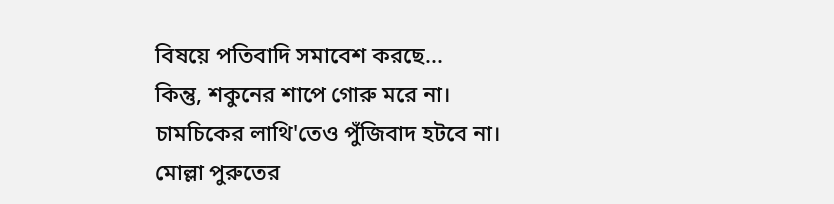বিষয়ে পতিবাদি সমাবেশ করছে...
কিন্তু, শকুনের শাপে গোরু মরে না।
চামচিকের লাথি'তেও পুঁজিবাদ হটবে না।
মোল্লা পুরুতের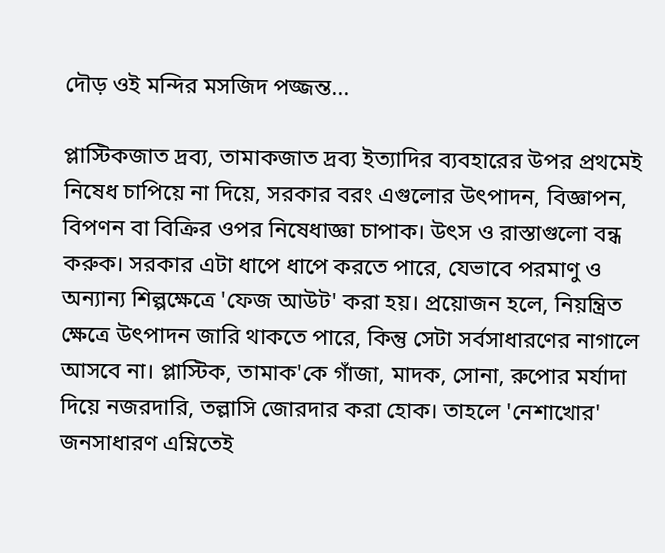দৌড় ওই মন্দির মসজিদ পজ্জন্ত...

প্লাস্টিকজাত দ্রব্য, তামাকজাত দ্রব্য ইত্যাদির ব্যবহারের উপর প্রথমেই নিষেধ চাপিয়ে না দিয়ে, সরকার বরং এগুলোর উৎপাদন, বিজ্ঞাপন, বিপণন বা বিক্রির ওপর নিষেধাজ্ঞা চাপাক। উৎস ও রাস্তাগুলো বন্ধ করুক। সরকার এটা ধাপে ধাপে করতে পারে, যেভাবে পরমাণু ও অন্যান্য শিল্পক্ষেত্রে 'ফেজ আউট' করা হয়। প্রয়োজন হলে, নিয়ন্ত্রিত ক্ষেত্রে উৎপাদন জারি থাকতে পারে, কিন্তু সেটা সর্বসাধারণের নাগালে আসবে না। প্লাস্টিক, তামাক'কে গাঁজা, মাদক, সোনা, রুপোর মর্যাদা দিয়ে নজরদারি, তল্লাসি জোরদার করা হোক। তাহলে 'নেশাখোর' জনসাধারণ এম্নিতেই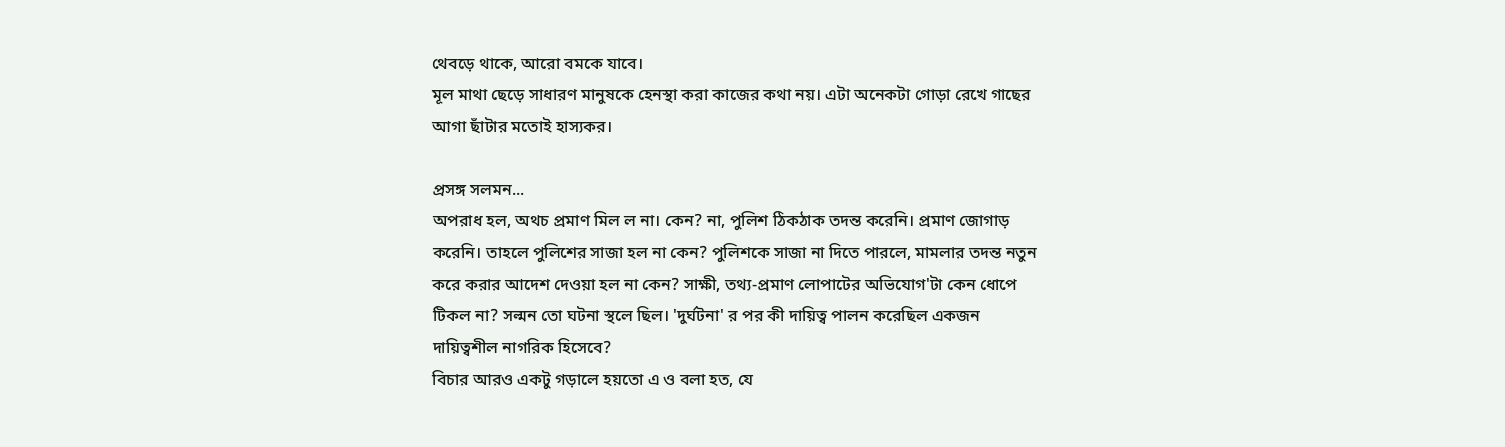থেবড়ে থাকে, আরো বমকে যাবে।
মূল মাথা ছেড়ে সাধারণ মানুষকে হেনস্থা করা কাজের কথা নয়। এটা অনেকটা গোড়া রেখে গাছের আগা ছাঁটার মতোই হাস্যকর।

প্রসঙ্গ সলমন...
অপরাধ হল, অথচ প্রমাণ মিল ল না। কেন? না, পুলিশ ঠিকঠাক তদন্ত করেনি। প্রমাণ জোগাড় করেনি। তাহলে পুলিশের সাজা হল না কেন? পুলিশকে সাজা না দিতে পারলে, মামলার তদন্ত নতুন করে করার আদেশ দেওয়া হল না কেন? সাক্ষী, তথ্য-প্রমাণ লোপাটের অভিযোগ'টা কেন ধোপে টিকল না? সল্মন তো ঘটনা স্থলে ছিল। 'দুর্ঘটনা' র পর কী দায়িত্ব পালন করেছিল একজন দায়িত্বশীল নাগরিক হিসেবে?
বিচার আরও একটু গড়ালে হয়তো এ ও বলা হত, যে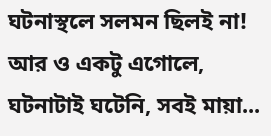ঘটনাস্থলে সলমন ছিলই না! আর ও একটু এগোলে, ঘটনাটাই ঘটেনি, সবই মায়া...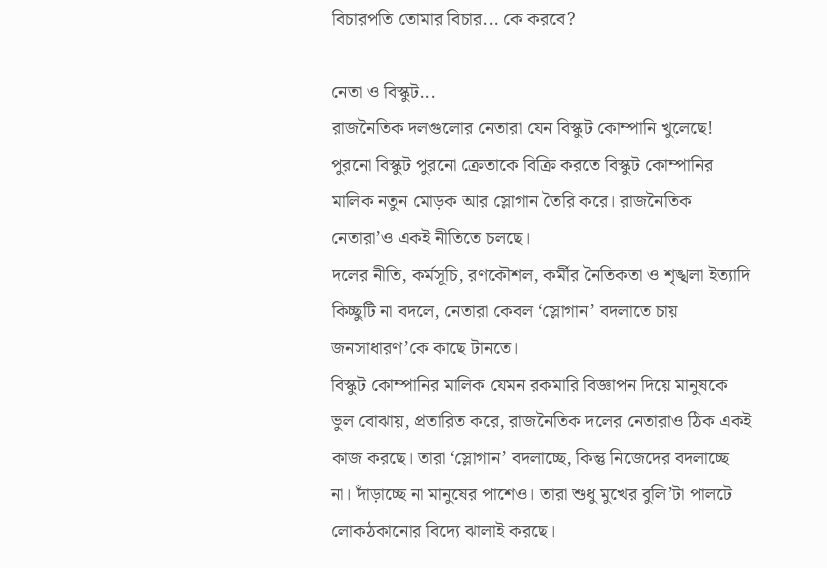বিচারপতি তোমার বিচার... কে করবে?

নেতা ও বিস্কুট...
রাজনৈতিক দলগুলোর নেতারা যেন বিস্কুট কোম্পানি খুলেছে!
পুরনো বিস্কুট পুরনো ক্রেতাকে বিক্রি করতে বিস্কুট কোম্পানির মালিক নতুন মোড়ক আর স্লোগান তৈরি করে। রাজনৈতিক নেতারা’ও একই নীতিতে চলছে।
দলের নীতি, কর্মসূচি, রণকৌশল, কর্মীর নৈতিকতা ও শৃঙ্খলা ইত্যাদি কিচ্ছুটি না বদলে, নেতারা কেবল ‘স্লোগান’ বদলাতে চায় জনসাধারণ’কে কাছে টানতে।
বিস্কুট কোম্পানির মালিক যেমন রকমারি বিজ্ঞাপন দিয়ে মানুষকে ভুল বোঝায়, প্রতারিত করে, রাজনৈতিক দলের নেতারাও ঠিক একই কাজ করছে। তারা ‘স্লোগান’ বদলাচ্ছে, কিন্তু নিজেদের বদলাচ্ছে না। দাঁড়াচ্ছে না মানুষের পাশেও। তারা শুধু মুখের বুলি’টা পালটে লোকঠকানোর বিদ্যে ঝালাই করছে।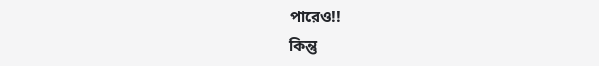পারেও!!
কিন্তু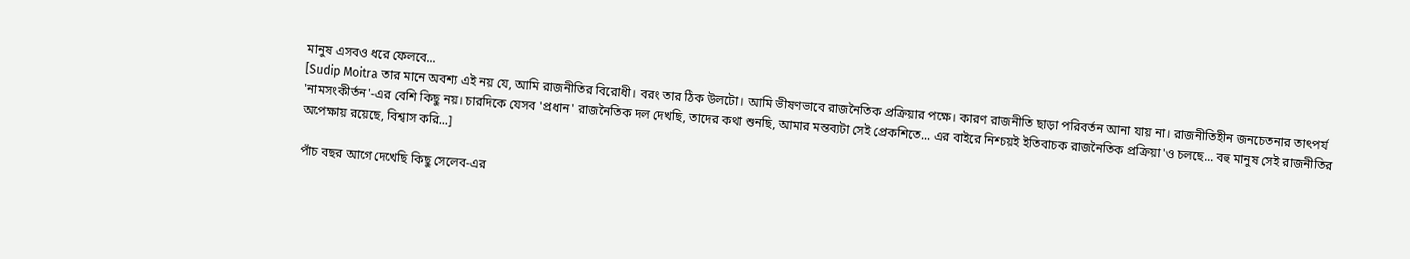মানুষ এসবও ধরে ফেলবে...
[Sudip Moitra তার মানে অবশ্য এই নয় যে, আমি রাজনীতির বিরোধী। বরং তার ঠিক উলটো। আমি ভীষণভাবে রাজনৈতিক প্রক্রিয়ার পক্ষে। কারণ রাজনীতি ছাড়া পরিবর্তন আনা যায় না। রাজনীতিহীন জনচেতনার তাৎপর্য 'নামসংকীর্তন'-এর বেশি কিছু নয়। চারদিকে যেসব 'প্রধান' রাজনৈতিক দল দেখছি, তাদের কথা শুনছি, আমার মন্তব্যটা সেই প্রেকশিতে... এর বাইরে নিশ্চয়ই ইতিবাচক রাজনৈতিক প্রক্রিয়া'ও চলছে... বহু মানুষ সেই রাজনীতির অপেক্ষায় রয়েছে, বিশ্বাস করি...]

পাঁচ বছর আগে দেখেছি কিছু সেলেব-এর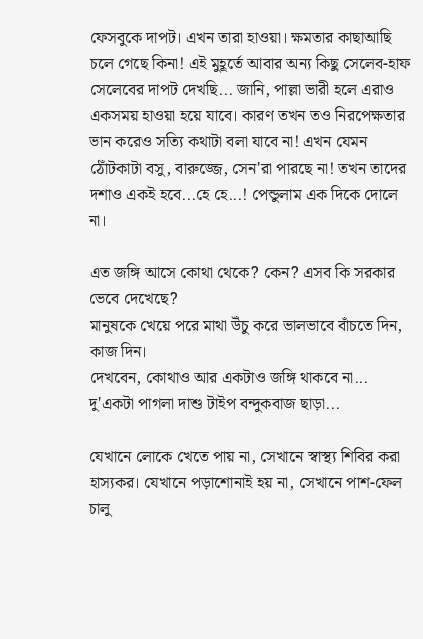ফেসবুকে দাপট। এখন তারা হাওয়া। ক্ষমতার কাছাআছি চলে গেছে কিনা! এই মুহূর্তে আবার অন্য কিছু সেলেব-হাফ সেলেবের দাপট দেখছি... জানি, পাল্লা ভারী হলে এরাও একসময় হাওয়া হয়ে যাবে। কারণ তখন তও নিরপেক্ষতার ভান করেও সত্যি কথাটা বলা যাবে না! এখন যেমন ঠোঁটকাটা বসু, বারুজ্জে, সেন'রা পারছে না! তখন তাদের দশাও একই হবে...হে হে...! পেন্ডুলাম এক দিকে দোলে না।

এত জঙ্গি আসে কোথা থেকে? কেন? এসব কি সরকার ভেবে দেখেছে?
মানুষকে খেয়ে পরে মাথা উঁচু করে ভালভাবে বাঁচতে দিন, কাজ দিন।
দেখবেন, কোথাও আর একটাও জঙ্গি থাকবে না... দু'একটা পাগলা দাশু টাইপ বন্দুকবাজ ছাড়া...

যেখানে লোকে খেতে পায় না, সেখানে স্বাস্থ্য শিবির করা হাস্যকর। যেখানে পড়াশোনাই হয় না, সেখানে পাশ-ফেল চালু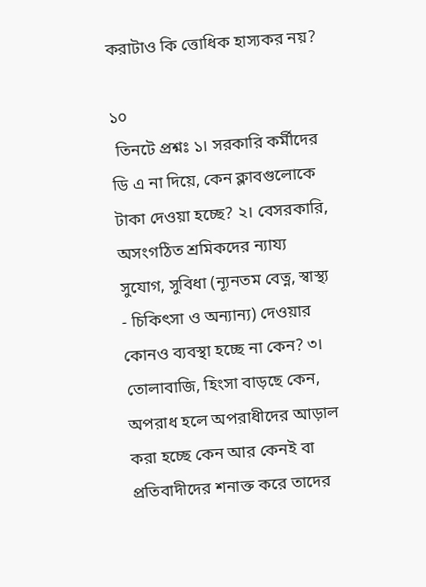করাটাও কি ত্তোধিক হাস্যকর নয়?

১০
 তিনটে প্রশ্নঃ ১। সরকারি কর্মীদের ডি এ না দিয়ে, কেন ক্লাবগুলোকে টাকা দেওয়া হচ্ছে? ২। বেসরকারি, অসংগঠিত শ্রমিকদের ন্যায্য সুযোগ, সুবিধা (ন্যূনতম বেত্ন, স্বাস্থ্য - চিকিৎসা ও অন্যান্য) দেওয়ার কোনও ব্যবস্থা হচ্ছে না কেন? ৩। তোলাবাজি, হিংসা বাড়ছে কেন, অপরাধ হলে অপরাধীদের আড়াল করা হচ্ছে কেন আর কেনই বা প্রতিবাদীদের শনাক্ত করে তাদের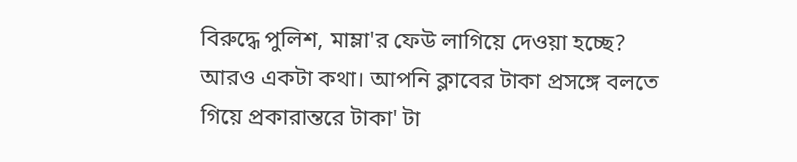বিরুদ্ধে পুলিশ, মাম্লা'র ফেউ লাগিয়ে দেওয়া হচ্ছে?
আরও একটা কথা। আপনি ক্লাবের টাকা প্রসঙ্গে বলতে গিয়ে প্রকারান্তরে টাকা' টা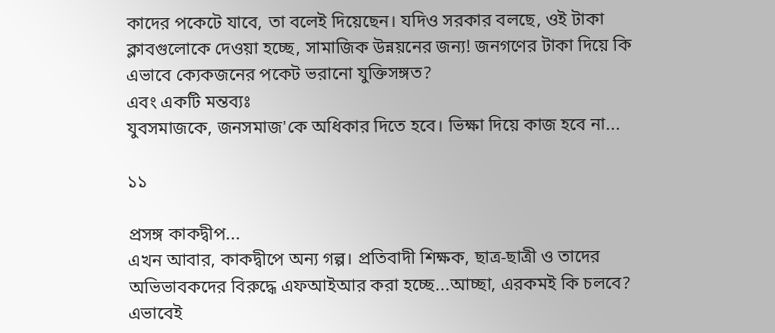কাদের পকেটে যাবে, তা বলেই দিয়েছেন। যদিও সরকার বলছে, ওই টাকা ক্লাবগুলোকে দেওয়া হচ্ছে, সামাজিক উন্নয়নের জন্য! জনগণের টাকা দিয়ে কি এভাবে ক্যেকজনের পকেট ভরানো যুক্তিসঙ্গত?
এবং একটি মন্তব্যঃ
যুবসমাজকে, জনসমাজ'কে অধিকার দিতে হবে। ভিক্ষা দিয়ে কাজ হবে না...

১১

প্রসঙ্গ কাকদ্বীপ...
এখন আবার, কাকদ্বীপে অন্য গল্প। প্রতিবাদী শিক্ষক, ছাত্র-ছাত্রী ও তাদের অভিভাবকদের বিরুদ্ধে এফআইআর করা হচ্ছে...আচ্ছা, এরকমই কি চলবে? এভাবেই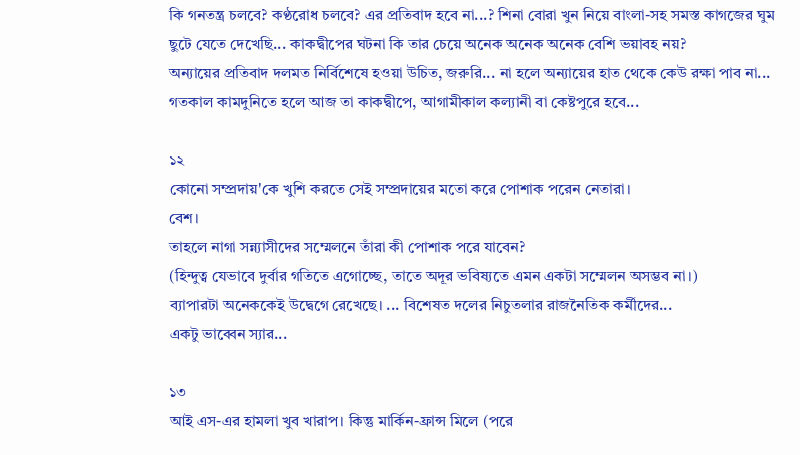কি গনতন্ত্র চলবে? কণ্ঠরোধ চলবে? এর প্রতিবাদ হবে না...? শিনা বোরা খুন নিয়ে বাংলা-সহ সমস্ত কাগজের ঘুম ছুটে যেতে দেখেছি... কাকদ্বীপের ঘটনা কি তার চেয়ে অনেক অনেক অনেক বেশি ভয়াবহ নয়?
অন্যায়ের প্রতিবাদ দলমত নির্বিশেষে হওয়া উচিত, জরুরি... না হলে অন্যায়ের হাত থেকে কেউ রক্ষা পাব না... গতকাল কামদুনিতে হলে আজ তা কাকদ্বীপে, আগামীকাল কল্যানী বা কেষ্টপুরে হবে...

১২
কোনো সম্প্রদায়'কে খুশি করতে সেই সম্প্রদায়ের মতো করে পোশাক পরেন নেতারা।
বেশ।
তাহলে নাগা সন্ন্যাসীদের সম্মেলনে তাঁরা কী পোশাক পরে যাবেন?
(হিন্দুত্ব যেভাবে দুর্বার গতিতে এগোচ্ছে, তাতে অদূর ভবিষ্যতে এমন একটা সম্মেলন অসম্ভব না।)
ব্যাপারটা অনেককেই উদ্বেগে রেখেছে। ... বিশেষত দলের নিচুতলার রাজনৈতিক কর্মীদের...
একটু ভাব্বেন স্যার...

১৩
আই এস-এর হামলা খুব খারাপ। কিন্তু মার্কিন-ফ্রান্স মিলে (পরে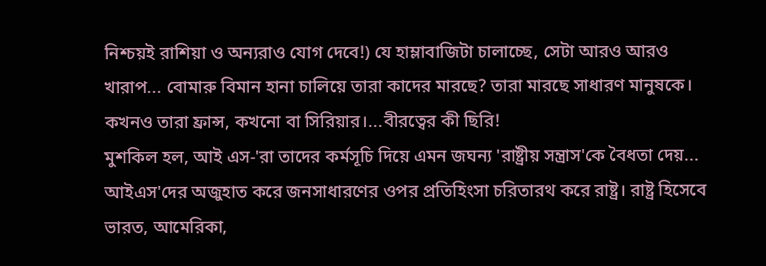নিশ্চয়ই রাশিয়া ও অন্যরাও যোগ দেবে!) যে হাম্লাবাজিটা চালাচ্ছে, সেটা আরও আরও খারাপ... বোমারু বিমান হানা চালিয়ে তারা কাদের মারছে? তারা মারছে সাধারণ মানুষকে। কখনও তারা ফ্রান্স, কখনো বা সিরিয়ার।...বীরত্বের কী ছিরি!
মুশকিল হল, আই এস-'রা তাদের কর্মসূচি দিয়ে এমন জঘন্য 'রাষ্ট্রীয় সন্ত্রাস'কে বৈধতা দেয়... আইএস'দের অজুহাত করে জনসাধারণের ওপর প্রতিহিংসা চরিতারথ করে রাষ্ট্র। রাষ্ট্র হিসেবে ভারত, আমেরিকা,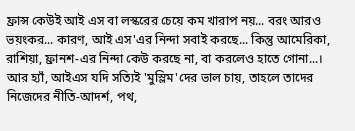ফ্রান্স কেউই আই এস বা লস্করের চেয়ে কম খারাপ নয়... বরং আরও ভয়ংকর... কারণ, আই এস'এর নিন্দা সবাই করছে... কিন্তু আমেরিকা, রাশিয়া, ফ্রানশ-এর নিন্দা কেউ করছে না, বা করলেও হাতে গোনা...। আর হ্যাঁ, আইএস যদি সত্যিই 'মুস্লিম'দের ভাল চায়, তাহলে তাদের নিজেদের নীতি-আদর্শ, পথ,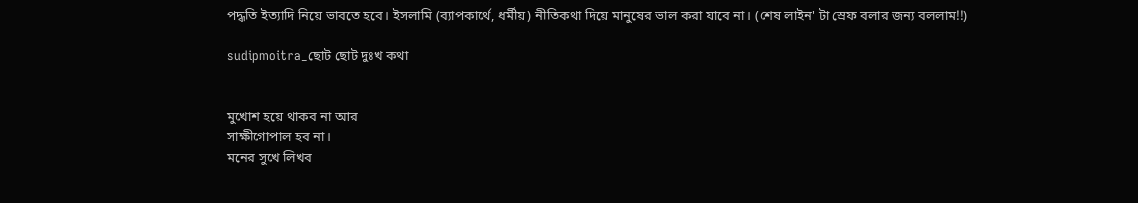পদ্ধতি ইত্যাদি নিয়ে ভাবতে হবে। ইসলামি (ব্যাপকার্থে, ধর্মীয়) নীতিকথা দিয়ে মানুষের ভাল করা যাবে না। (শেষ লাইন' টা স্রেফ বলার জন্য বললাম!!)

sudipmoitra_ছোট ছোট দুঃখ কথা


মুখোশ হয়ে থাকব না আর
সাক্ষীগোপাল হব না।
মনের সুখে লিখব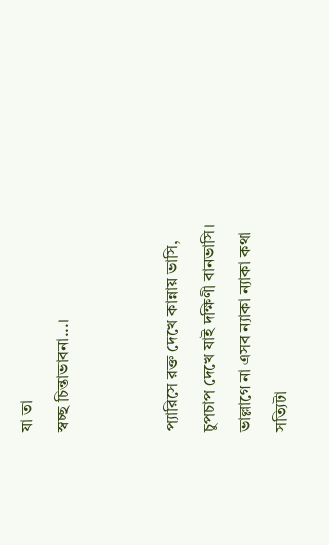যা তা
স্বচ্ছ চিন্তাভাবনা...।


প্যারিসে রক্ত দেখে কান্নায় ভাসি,
চুপচাপ দেখে যাই দক্ষিণী বানভাসি।
ভাল্লাগে না এসব ন্যাকা ন্যাকা কথা
সত্যিটা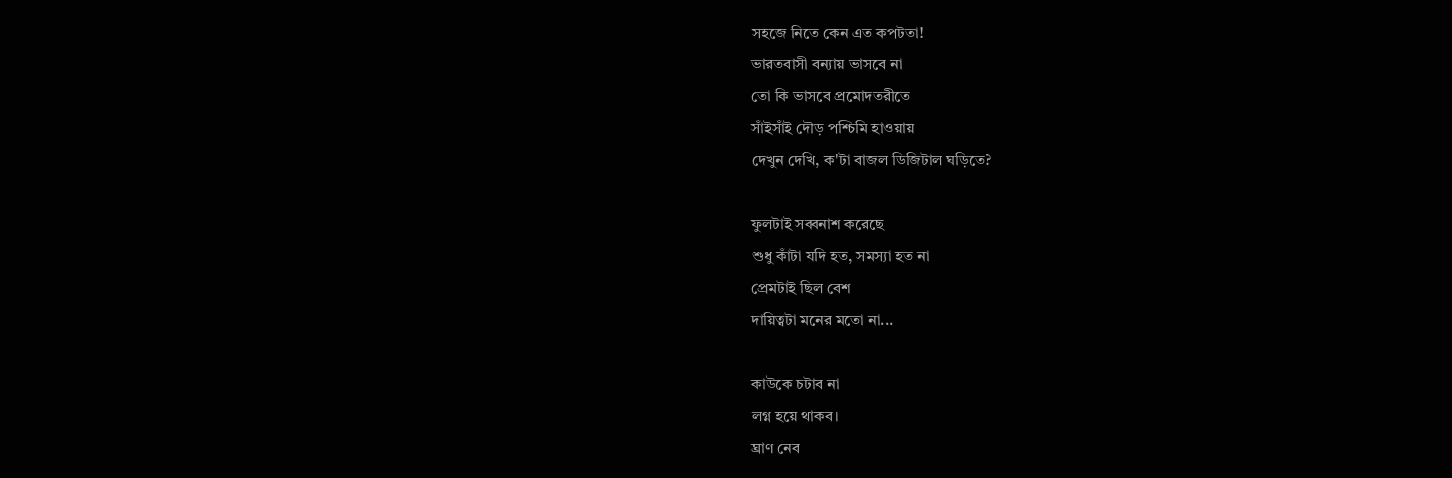সহজে নিতে কেন এত কপটতা!
ভারতবাসী বন্যায় ভাসবে না
তো কি ভাসবে প্রমোদতরীতে
সাঁইসাঁই দৌড় পশ্চিমি হাওয়ায়
দেখুন দেখি, ক'টা বাজল ডিজিটাল ঘড়িতে?

ফুলটাই সব্বনাশ করেছে
শুধু কাঁটা যদি হত, সমস্যা হত না
প্রেমটাই ছিল বেশ
দায়িত্বটা মনের মতো না...

কাউকে চটাব না
লগ্ন হয়ে থাকব।
ঘ্রাণ নেব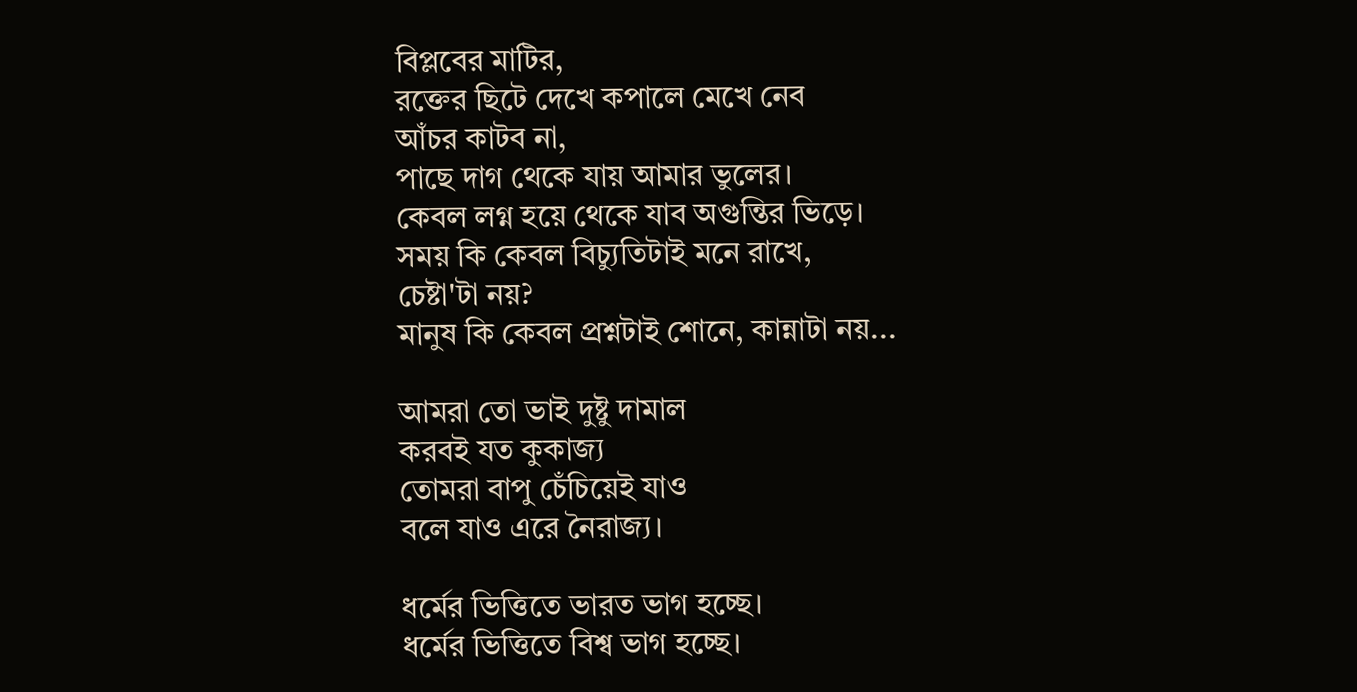বিপ্লবের মাটির,
রক্তের ছিটে দেখে কপালে মেখে নেব
আঁচর কাটব না,
পাছে দাগ থেকে যায় আমার ভুলের।
কেবল লগ্ন হয়ে থেকে যাব অগুন্তির ভিড়ে।
সময় কি কেবল বিচ্যুতিটাই মনে রাখে,
চেষ্টা'টা নয়?
মানুষ কি কেবল প্রশ্নটাই শোনে, কান্নাটা নয়...

আমরা তো ভাই দুষ্টু দামাল
করবই যত কুকাজ্য
তোমরা বাপু চেঁচিয়েই যাও
বলে যাও এরে নৈরাজ্য।

ধর্মের ভিত্তিতে ভারত ভাগ হচ্ছে।
ধর্মের ভিত্তিতে বিশ্ব ভাগ হচ্ছে।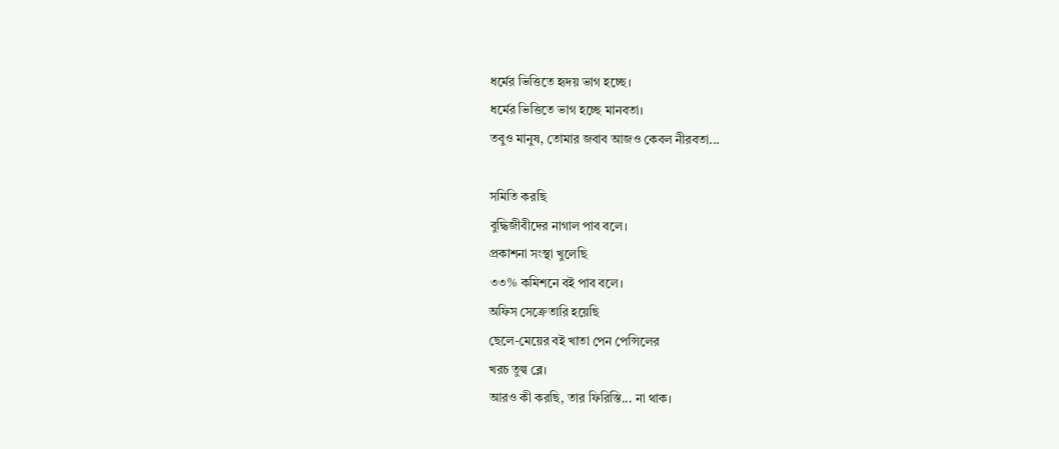ধর্মের ভিত্তিতে হৃদয় ভাগ হচ্ছে।
ধর্মের ভিত্তিতে ভাগ হচ্ছে মানবতা।
তবুও মানুষ, তোমার জবাব আজও কেবল নীরবতা...

সমিতি করছি
বুদ্ধিজীবীদের নাগাল পাব বলে।
প্রকাশনা সংস্থা খুলেছি
৩৩% কমিশনে বই পাব বলে।
অফিস সেক্রেতারি হয়েছি
ছেলে-মেয়ের বই খাতা পেন পেন্সিলের
খরচ তুল্ব ব্লে।
আরও কী করছি, তার ফিরিস্তি... না থাক।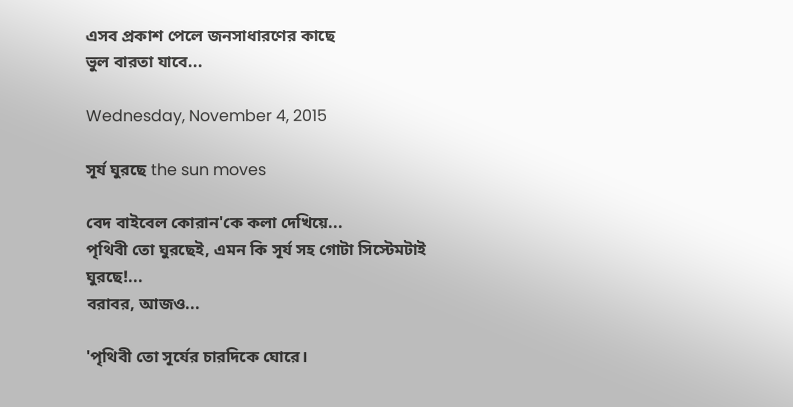এসব প্রকাশ পেলে জনসাধারণের কাছে
ভুল বারতা যাবে...

Wednesday, November 4, 2015

সূর্য ঘুরছে the sun moves

বেদ বাইবেল কোরান'কে কলা দেখিয়ে...
পৃথিবী তো ঘুরছেই, এমন কি সূর্য সহ গোটা সিস্টেমটাই ঘুরছে!...
বরাবর, আজও...

'পৃথিবী তো সূর্যের চারদিকে ঘোরে।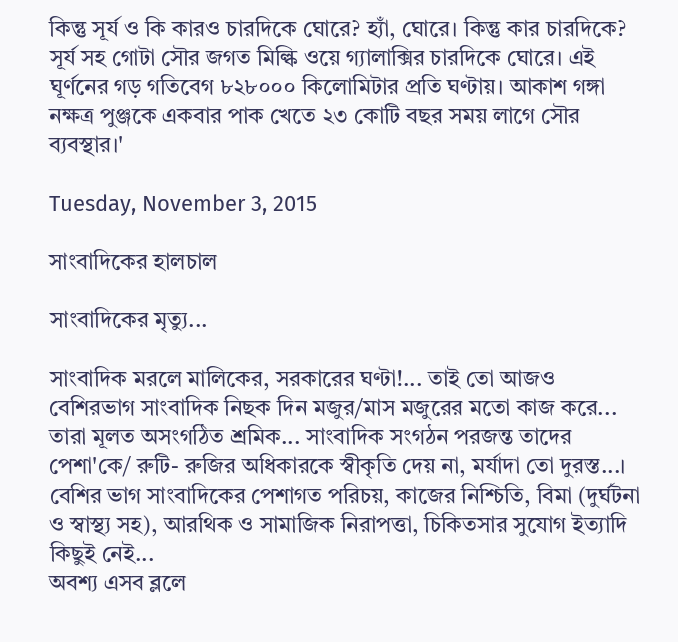কিন্তু সূর্য ও কি কারও চারদিকে ঘোরে? হ্যাঁ, ঘোরে। কিন্তু কার চারদিকে? সূর্য সহ গোটা সৌর জগত মিল্কি ওয়ে গ্যালাক্সির চারদিকে ঘোরে। এই ঘূর্ণনের গড় গতিবেগ ৮২৮০০০ কিলোমিটার প্রতি ঘণ্টায়। আকাশ গঙ্গা নক্ষত্র পুঞ্জকে একবার পাক খেতে ২৩ কোটি বছর সময় লাগে সৌর ব্যবস্থার।'

Tuesday, November 3, 2015

সাংবাদিকের হালচাল

সাংবাদিকের মৃত্যু...

সাংবাদিক মরলে মালিকের, সরকারের ঘণ্টা!... তাই তো আজও বেশিরভাগ সাংবাদিক নিছক দিন মজুর/মাস মজুরের মতো কাজ করে... তারা মূলত অসংগঠিত শ্রমিক... সাংবাদিক সংগঠন পরজন্ত তাদের পেশা'কে/ রুটি- রুজির অধিকারকে স্বীকৃতি দেয় না, মর্যাদা তো দুরস্ত...। বেশির ভাগ সাংবাদিকের পেশাগত পরিচয়, কাজের নিশ্চিতি, বিমা (দুর্ঘটনা ও স্বাস্থ্য সহ), আরথিক ও সামাজিক নিরাপত্তা, চিকিতসার সুযোগ ইত্যাদি কিছুই নেই...
অবশ্য এসব ব্ললে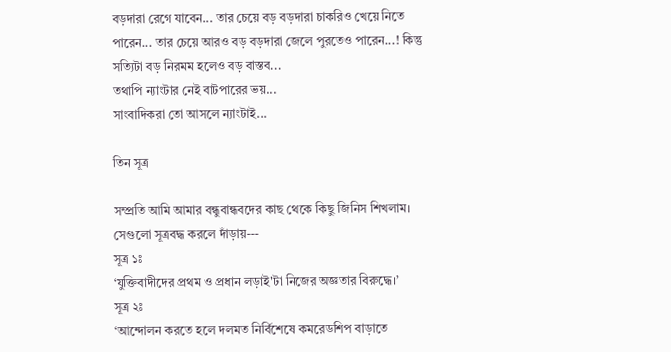বড়দারা রেগে যাবেন... তার চেয়ে বড় বড়দারা চাকরিও খেয়ে নিতে পারেন... তার চেয়ে আরও বড় বড়দারা জেলে পুরতেও পারেন...! কিন্তু সত্যিটা বড় নিরমম হলেও বড় বাস্তব...
তথাপি ন্যাংটার নেই বাটপারের ভয়...
সাংবাদিকরা তো আসলে ন্যাংটাই...

তিন সূত্র

সম্প্রতি আমি আমার বন্ধুবান্ধবদের কাছ থেকে কিছু জিনিস শিখলাম। সেগুলো সূত্রবদ্ধ করলে দাঁড়ায়---
সূত্র ১ঃ
‘যুক্তিবাদীদের প্রথম ও প্রধান লড়াই'টা নিজের অজ্ঞতার বিরুদ্ধে।’
সূত্র ২ঃ
‘আন্দোলন করতে হলে দলমত নির্বিশেষে কমরেডশিপ বাড়াতে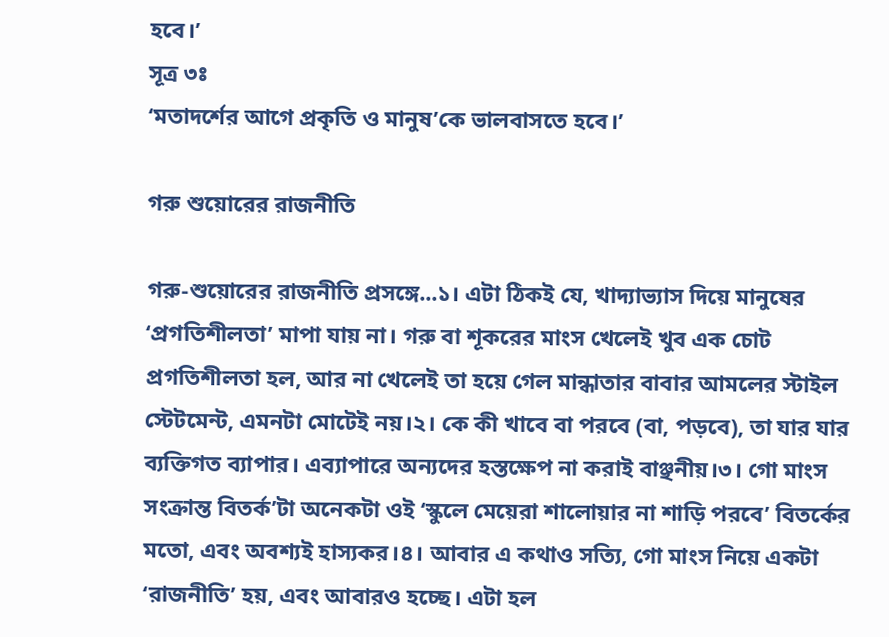হবে।’
সূত্র ৩ঃ
‘মতাদর্শের আগে প্রকৃতি ও মানুষ’কে ভালবাসতে হবে।’

গরু শুয়োরের রাজনীতি

গরু-শুয়োরের রাজনীতি প্রসঙ্গে...১। এটা ঠিকই যে, খাদ্যাভ্যাস দিয়ে মানুষের ‘প্রগতিশীলতা’ মাপা যায় না। গরু বা শূকরের মাংস খেলেই খুব এক চোট প্রগতিশীলতা হল, আর না খেলেই তা হয়ে গেল মান্ধাতার বাবার আমলের স্টাইল স্টেটমেন্ট, এমনটা মোটেই নয়।২। কে কী খাবে বা পরবে (বা, পড়বে), তা যার যার ব্যক্তিগত ব্যাপার। এব্যাপারে অন্যদের হস্তক্ষেপ না করাই বাঞ্ছনীয়।৩। গো মাংস সংক্রান্ত বিতর্ক’টা অনেকটা ওই ‘স্কুলে মেয়েরা শালোয়ার না শাড়ি পরবে’ বিতর্কের মতো, এবং অবশ্যই হাস্যকর।৪। আবার এ কথাও সত্যি, গো মাংস নিয়ে একটা ‘রাজনীতি’ হয়, এবং আবারও হচ্ছে। এটা হল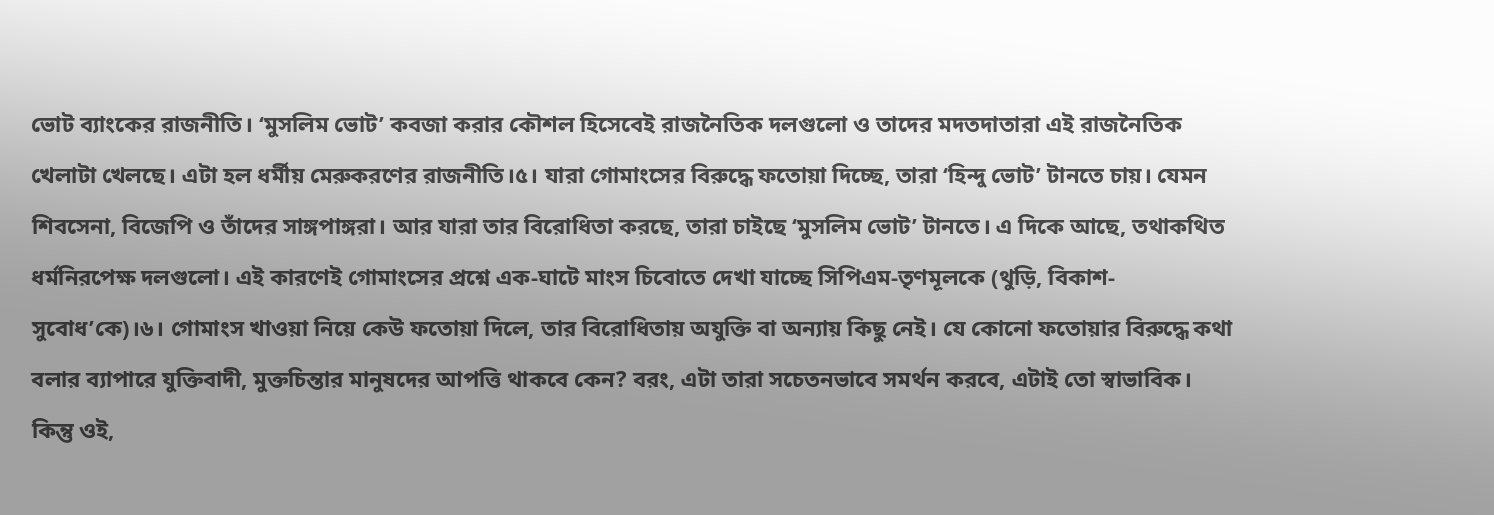ভোট ব্যাংকের রাজনীতি। ‘মুসলিম ভোট’ কবজা করার কৌশল হিসেবেই রাজনৈতিক দলগুলো ও তাদের মদতদাতারা এই রাজনৈতিক খেলাটা খেলছে। এটা হল ধর্মীয় মেরুকরণের রাজনীতি।৫। যারা গোমাংসের বিরুদ্ধে ফতোয়া দিচ্ছে, তারা ‘হিন্দু ভোট’ টানতে চায়। যেমন শিবসেনা, বিজেপি ও তাঁদের সাঙ্গপাঙ্গরা। আর যারা তার বিরোধিতা করছে, তারা চাইছে ‘মুসলিম ভোট’ টানতে। এ দিকে আছে, তথাকথিত ধর্মনিরপেক্ষ দলগুলো। এই কারণেই গোমাংসের প্রশ্নে এক-ঘাটে মাংস চিবোতে দেখা যাচ্ছে সিপিএম-তৃণমূলকে (থুড়ি, বিকাশ-সুবোধ’কে)।৬। গোমাংস খাওয়া নিয়ে কেউ ফতোয়া দিলে, তার বিরোধিতায় অযুক্তি বা অন্যায় কিছু নেই। যে কোনো ফতোয়ার বিরুদ্ধে কথা বলার ব্যাপারে যুক্তিবাদী, মুক্তচিন্তার মানুষদের আপত্তি থাকবে কেন? বরং, এটা তারা সচেতনভাবে সমর্থন করবে, এটাই তো স্বাভাবিক। কিন্তু ওই,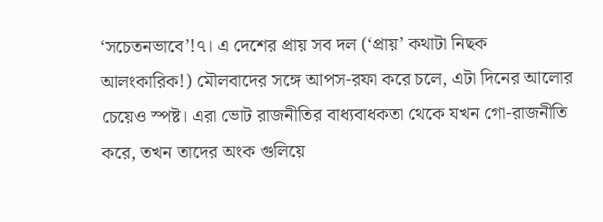‘সচেতনভাবে’!৭। এ দেশের প্রায় সব দল (‘প্রায়’ কথাটা নিছক আলংকারিক!) মৌলবাদের সঙ্গে আপস-রফা করে চলে, এটা দিনের আলোর চেয়েও স্পষ্ট। এরা ভোট রাজনীতির বাধ্যবাধকতা থেকে যখন গো-রাজনীতি করে, তখন তাদের অংক গুলিয়ে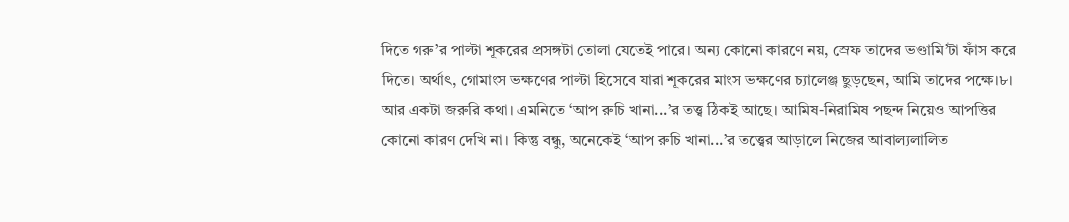দিতে গরু’র পাল্টা শূকরের প্রসঙ্গটা তোলা যেতেই পারে। অন্য কোনো কারণে নয়, স্রেফ তাদের ভণ্ডামি’টা ফাঁস করে দিতে। অর্থাৎ, গোমাংস ভক্ষণের পাল্টা হিসেবে যারা শূকরের মাংস ভক্ষণের চ্যালেঞ্জ ছুড়ছেন, আমি তাদের পক্ষে।৮। আর একটা জরুরি কথা। এমনিতে ‘আপ রুচি খানা...’র তত্ত্ব ঠিকই আছে। আমিষ-নিরামিষ পছন্দ নিয়েও আপত্তির কোনো কারণ দেখি না। কিন্তু বন্ধু, অনেকেই ‘আপ রুচি খানা...’র তত্ত্বের আড়ালে নিজের আবাল্যলালিত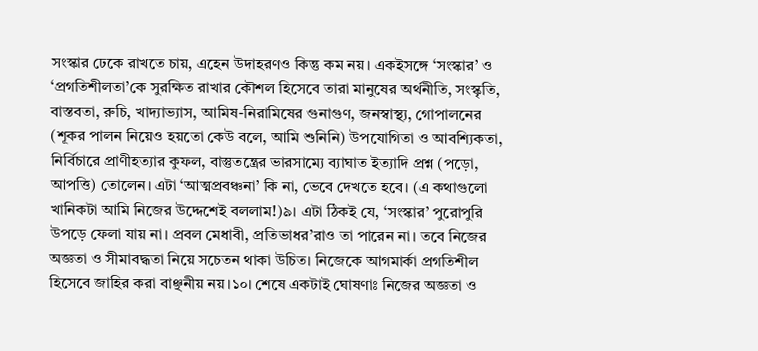সংস্কার ঢেকে রাখতে চায়, এহেন উদাহরণও কিন্তু কম নয়। একইসঙ্গে ‘সংস্কার’ ও ‘প্রগতিশীলতা’কে সুরক্ষিত রাখার কৌশল হিসেবে তারা মানুষের অর্থনীতি, সংস্কৃতি, বাস্তবতা, রুচি, খাদ্যাভ্যাস, আমিষ-নিরামিষের গুনাগুণ, জনস্বাস্থ্য, গোপালনের (শূকর পালন নিয়েও হয়তো কেউ বলে, আমি শুনিনি) উপযোগিতা ও আবশ্যিকতা, নির্বিচারে প্রাণীহত্যার কুফল, বাস্তুতন্ত্রের ভারসাম্যে ব্যাঘাত ইত্যাদি প্রশ্ন (পড়ো, আপত্তি) তোলেন। এটা ‘আত্মপ্রবঞ্চনা’ কি না, ভেবে দেখতে হবে। (এ কথাগুলো খানিকটা আমি নিজের উদ্দেশেই বললাম!)৯। এটা ঠিকই যে, ‘সংস্কার’ পুরোপুরি উপড়ে ফেলা যায় না। প্রবল মেধাবী, প্রতিভাধর’রাও তা পারেন না। তবে নিজের অজ্ঞতা ও সীমাবদ্ধতা নিয়ে সচেতন থাকা উচিত। নিজেকে আগমার্কা প্রগতিশীল হিসেবে জাহির করা বাঞ্ছনীয় নয়।১০। শেষে একটাই ঘোষণাঃ নিজের অজ্ঞতা ও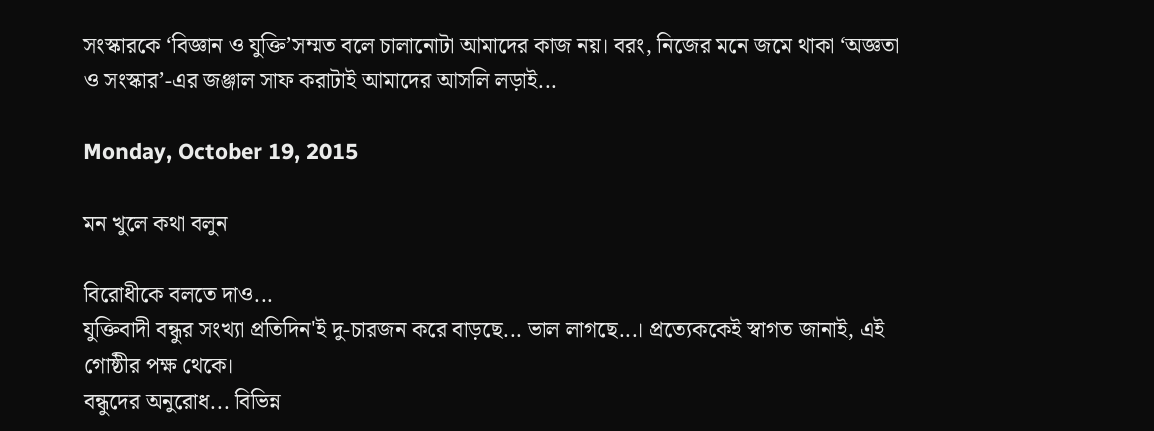সংস্কারকে ‘বিজ্ঞান ও যুক্তি’সম্মত বলে চালানোটা আমাদের কাজ নয়। বরং, নিজের মনে জমে থাকা ‘অজ্ঞতা ও সংস্কার’-এর জঞ্জাল সাফ করাটাই আমাদের আসলি লড়াই...

Monday, October 19, 2015

মন খুলে কথা বলুন

বিরোধীকে বলতে দাও...
যুক্তিবাদী বন্ধুর সংখ্যা প্রতিদিন'ই দু-চারজন করে বাড়ছে... ভাল লাগছে...। প্রত্যেককেই স্বাগত জানাই, এই গোষ্ঠীর পক্ষ থেকে।
বন্ধুদের অনুরোধ... বিভিন্ন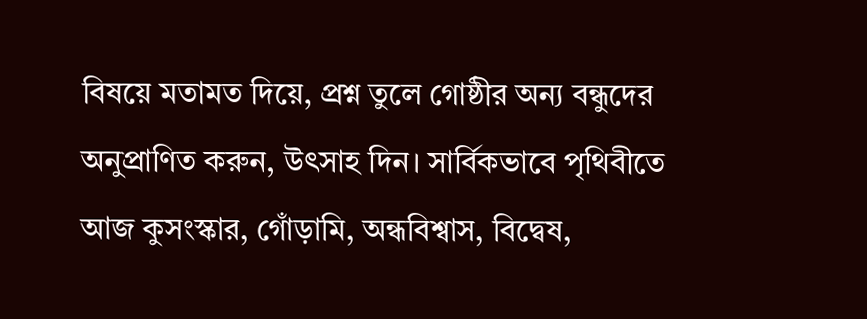বিষয়ে মতামত দিয়ে, প্রশ্ন তুলে গোষ্ঠীর অন্য বন্ধুদের অনুপ্রাণিত করুন, উৎসাহ দিন। সার্বিকভাবে পৃথিবীতে আজ কুসংস্কার, গোঁড়ামি, অন্ধবিশ্বাস, বিদ্বেষ,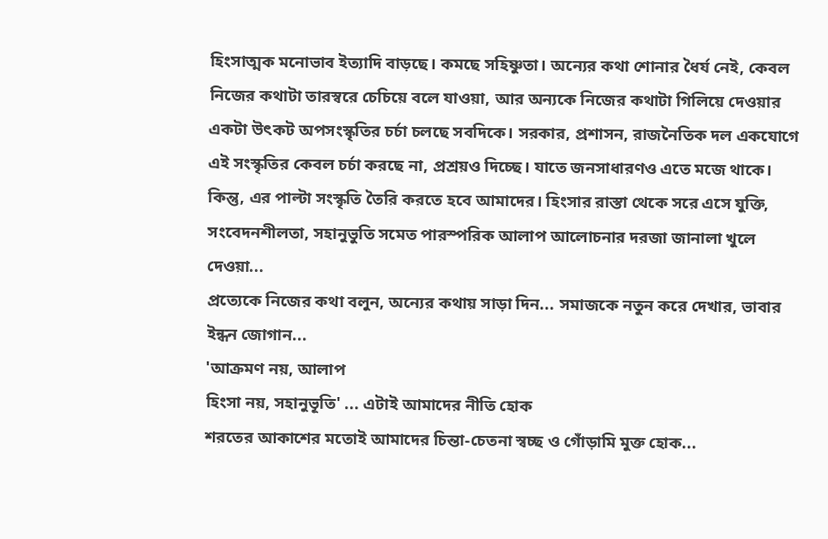হিংসাত্মক মনোভাব ইত্যাদি বাড়ছে। কমছে সহিষ্ণুতা। অন্যের কথা শোনার ধৈর্য নেই, কেবল নিজের কথাটা তারস্বরে চেচিয়ে বলে যাওয়া, আর অন্যকে নিজের কথাটা গিলিয়ে দেওয়ার একটা উৎকট অপসংস্কৃতির চর্চা চলছে সবদিকে। সরকার, প্রশাসন, রাজনৈতিক দল একযোগে এই সংস্কৃতির কেবল চর্চা করছে না, প্রশ্রয়ও দিচ্ছে। যাতে জনসাধারণও এতে মজে থাকে। কিন্তু, এর পাল্টা সংস্কৃতি তৈরি করতে হবে আমাদের। হিংসার রাস্তা থেকে সরে এসে যুক্তি, সংবেদনশীলতা, সহানুভুতি সমেত পারস্পরিক আলাপ আলোচনার দরজা জানালা খুলে দেওয়া...
প্রত্যেকে নিজের কথা বলুন, অন্যের কথায় সাড়া দিন... সমাজকে নতুন করে দেখার, ভাবার ইন্ধন জোগান...
'আক্রমণ নয়, আলাপ
হিংসা নয়, সহানুভূতি' ... এটাই আমাদের নীতি হোক
শরতের আকাশের মতোই আমাদের চিন্তা-চেতনা স্বচ্ছ ও গোঁড়ামি মুক্ত হোক...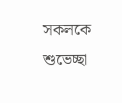সকলকে শুভেচ্ছা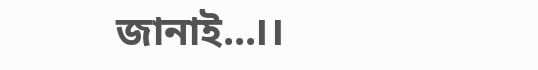জানাই...।।